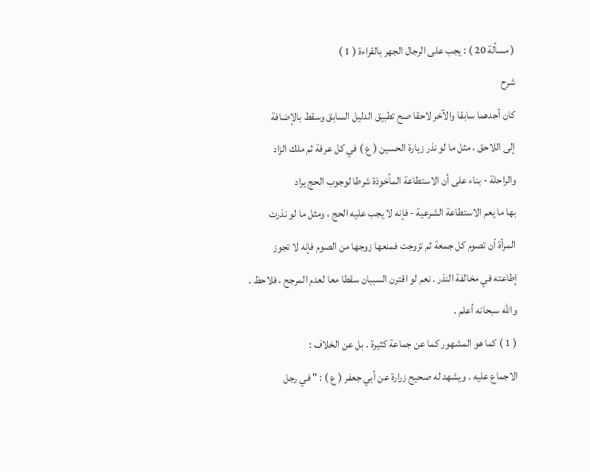( مسألة 20 ) : يجب على الرجال الجهر بالقراءة ( 1 )
شرح
كان أحدهما سابقا والآخر لاحقا صح تطبيق الدليل السابق وسقط بالإضافة
إلى اللاحق ، مثل ما لو نذر زيارة الحسين ( ع ) في كل عرفة ثم ملك الزاد
والراحلة - بناء على أن الاستطاعة المأخوذة شرطا لوجوب الحج يراد
بها ما يعم الاستطاعة الشرعية - فإنه لا يجب عليه الحج ، ومثل ما لو نذرت
المرأة أن تصوم كل جمعة ثم تزوجت فمنعها زوجها من الصوم فإنه لا تجوز
إطاعته في مخالفة النذر . نعم لو اقترن السببان سقطا معا لعدم المرجح ، فلاحظ .
والله سبحانه أعلم .
( 1 ) كما هو المشهور كما عن جماعة كثيرة . بل عن الخلاف :
الاجماع عليه . ويشهد له صحيح زرارة عن أبي جعفر ( ع ) : " في رجل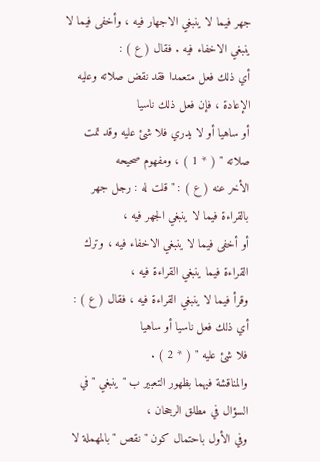جهر فيما لا ينبغي الاجهار فيه ، وأخفى فيما لا ينبغي الاخفاء فيه . فقال ( ع ) :
أي ذلك فعل متعمدا فقد نقض صلاته وعليه الإعادة ، فإن فعل ذلك ناسيا
أو ساهيا أو لا يدري فلا شئ عليه وقد تمت صلاته " ( * 1 ) ، ومفهوم صحيحه
الأخر عنه ( ع ) : " قلت له : رجل جهر بالقراءة فيما لا ينبغي الجهر فيه ،
أو أخفى فيما لا ينبغي الاخفاء فيه ، وترك القراءة فيما ينبغي القراءة فيه ،
وقرأ فيما لا ينبغي القراءة فيه ، فقال ( ع ) : أي ذلك فعل ناسيا أو ساهيا
فلا شئ عليه " ( * 2 ) .
والمناقشة فيهما بظهور التعبير ب " ينبغي " في السؤال في مطلق الرجحان ،
وفي الأول باحتمال كون " نقص " بالمهملة لا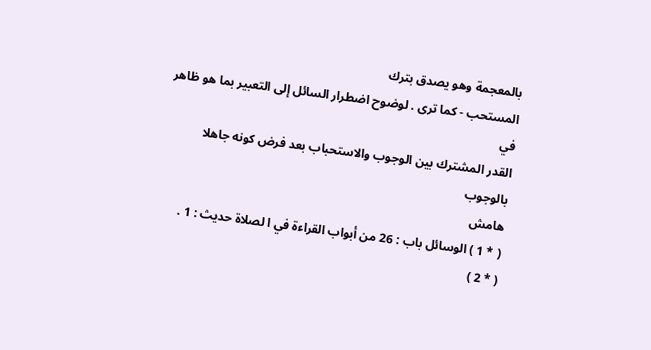بالمعجمة وهو يصدق بترك
المستحب - كما ترى . لوضوح اضطرار السائل إلى التعبير بما هو ظاهر في
القدر المشترك بين الوجوب والاستحباب بعد فرض كونه جاهلا بالوجوب
هامش
( * 1 ) الوسائل باب : 26 من أبواب القراءة في ا لصلاة حديث : 1 .
( * 2 )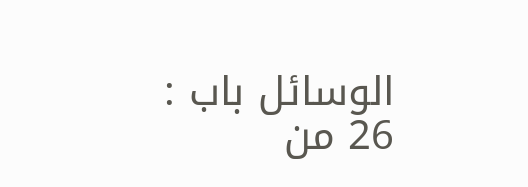الوسائل باب : 26 من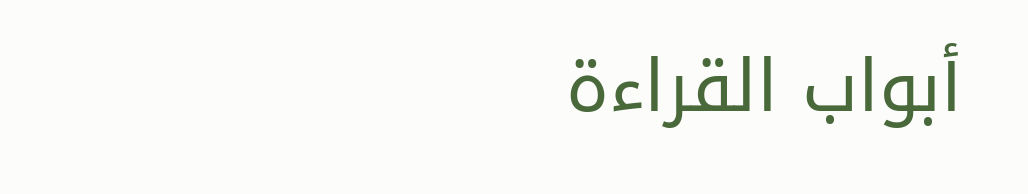أبواب القراءة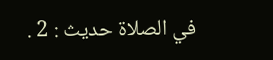في الصلاة حديث : 2 .